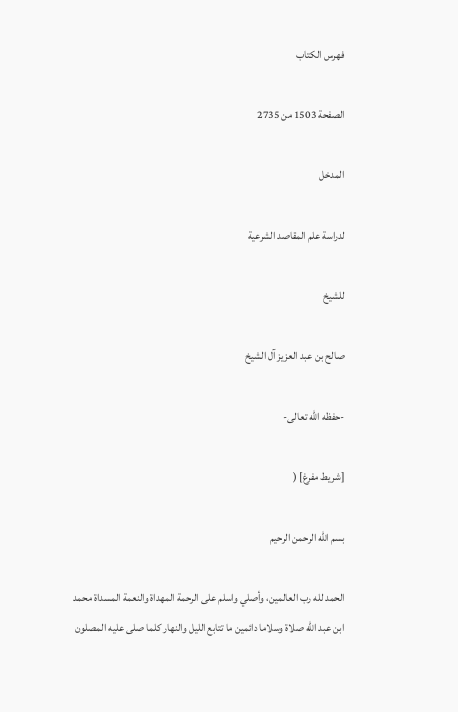فهرس الكتاب

الصفحة 1503 من 2735

المدخل

لدراسة علم المقاصد الشرعية

للشيخ

صالح بن عبد العزيز آل الشيخ

-حفظه الله تعالى-

[شريط مفرغ] (

بسم الله الرحمن الرحيم

الحمد لله رب العالمين، وأصلي واسلم على الرحمة المهداة والنعمة المسداة محمد ابن عبد الله صلاة وسلاما دائمين ما تتابع الليل والنهار كلما صلى عليه المصلون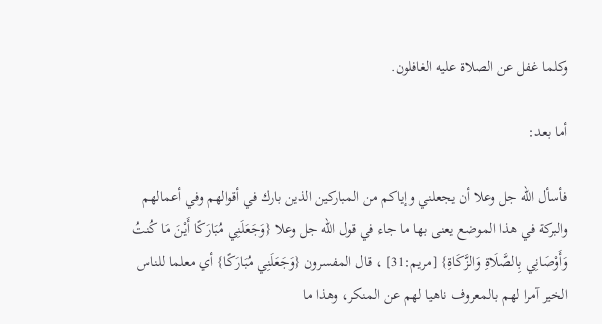وكلما غفل عن الصلاة عليه الغافلون.

أما بعد:

فأسأل الله جل وعلا أن يجعلني وإياكم من المباركين الذين بارك في أقوالهم وفي أعمالهم والبركة في هذا الموضع يعنى بها ما جاء في قول الله جل وعلا {وَجَعَلَنِي مُبَارَكًا أَيْنَ مَا كُنتُ وَأَوْصَانِي بِالصَّلَاةِ وَالزَّكَاةِ} [مريم:31] ، قال المفسرون {وَجَعَلَنِي مُبَارَكًا} أي معلما للناس الخير آمرا لهم بالمعروف ناهيا لهم عن المنكر، وهذا ما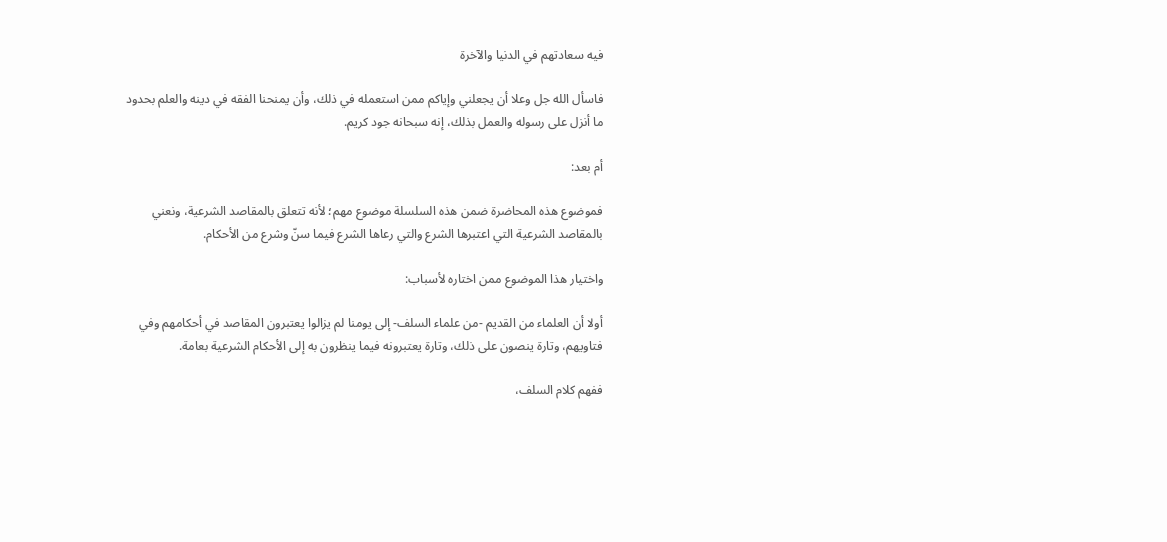فيه سعادتهم في الدنيا والآخرة

فاسأل الله جل وعلا أن يجعلني وإياكم ممن استعمله في ذلك، وأن يمنحنا الفقه في دينه والعلم بحدود ما أنزل على رسوله والعمل بذلك، إنه سبحانه جود كريم.

أم بعد:

فموضوع هذه المحاضرة ضمن هذه السلسلة موضوع مهم؛ لأنه تتعلق بالمقاصد الشرعية، ونعني بالمقاصد الشرعية التي اعتبرها الشرع والتي رعاها الشرع فيما سنّ وشرع من الأحكام.

واختيار هذا الموضوع ممن اختاره لأسباب:

أولا أن العلماء من القديم -من علماء السلف- إلى يومنا لم يزالوا يعتبرون المقاصد في أحكامهم وفي فتاويهم، وتارة ينصون على ذلك، وتارة يعتبرونه فيما ينظرون به إلى الأحكام الشرعية بعامة.

ففهم كلام السلف،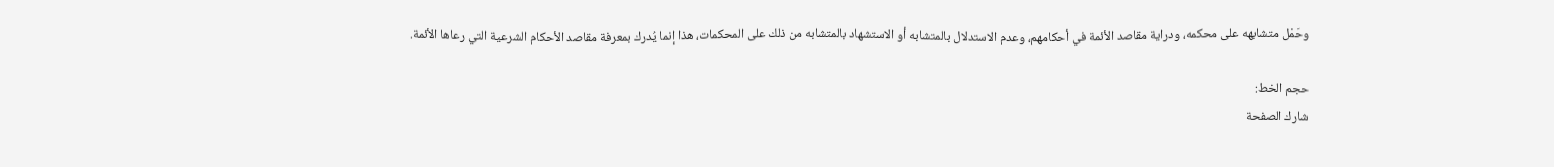وحَمْل متشابهه على محكمه، ودراية مقاصد الأئمة في أحكامهم، وعدم الاستدلال بالمتشابه أو الاستشهاد بالمتشابه من ذلك على المحكمات، هذا إنما يُدرك بمعرفة مقاصد الأحكام الشرعية التي رعاها الأئمة.

حجم الخط:
شارك الصفحة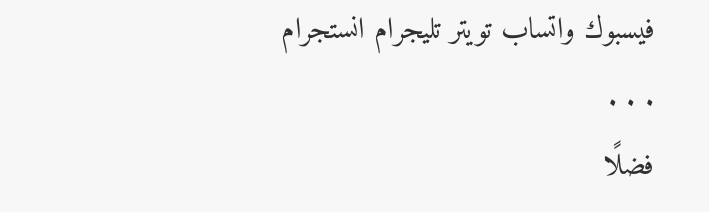فيسبوك واتساب تويتر تليجرام انستجرام
. . .
فضلًا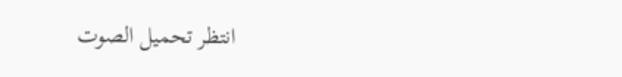انتظر تحميل الصوت